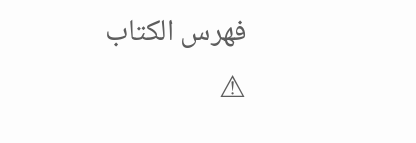فهرس الكتاب
⚠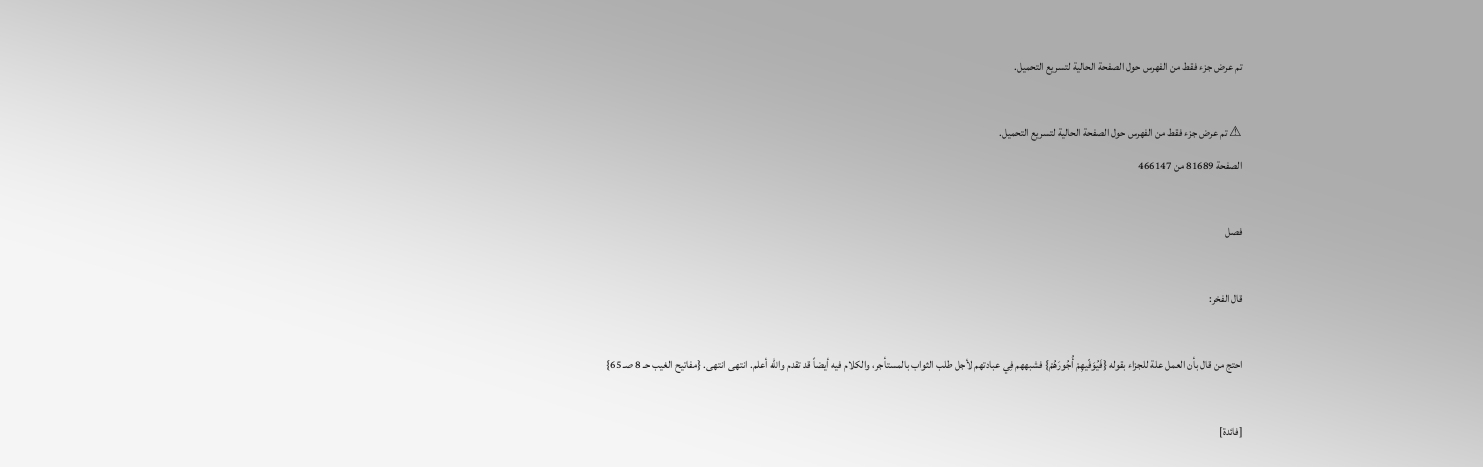تم عرض جزء فقط من الفهرس حول الصفحة الحالية لتسريع التحميل.

⚠ تم عرض جزء فقط من الفهرس حول الصفحة الحالية لتسريع التحميل.
الصفحة 81689 من 466147

فصل

قال الفخر:

احتج من قال بأن العمل علة للجزاء بقوله {فَيُوَفّيهِمْ أُجُورَهُمْ} فشبههم فِي عبادتهم لأجل طلب الثواب بالمستأجر، والكلام فيه أيضاً قد تقدم والله أعلم. انتهى انتهى. {مفاتيح الغيب حـ 8 صـ 65}

[فائدة]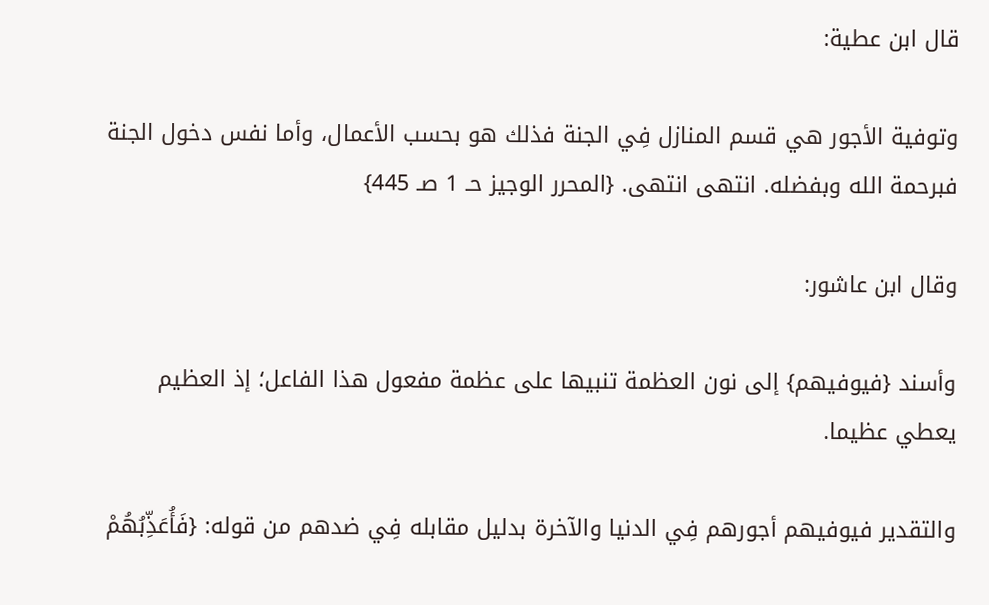قال ابن عطية:

وتوفية الأجور هي قسم المنازل فِي الجنة فذلك هو بحسب الأعمال، وأما نفس دخول الجنة فبرحمة الله وبفضله. انتهى انتهى. {المحرر الوجيز حـ 1 صـ 445}

وقال ابن عاشور:

وأسند {فيوفيهم} إلى نون العظمة تنبيها على عظمة مفعول هذا الفاعل؛ إذ العظيم يعطي عظيما.

والتقدير فيوفيهم أجورهم فِي الدنيا والآخرة بدليل مقابله فِي ضدهم من قوله: {فَأُعَذِّبُهُمْ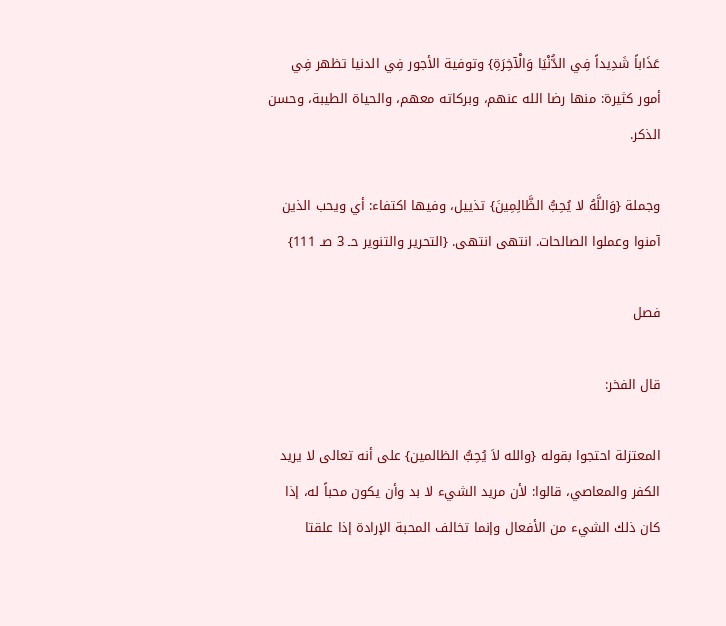عَذَاباً شَدِيداً فِي الدُّنْيَا وَالْآخِرَةِ} وتوفية الأجور فِي الدنيا تظهر فِي أمور كثيرة: منها رضا الله عنهم، وبركاته معهم، والحياة الطيبة، وحسن الذكر.

وجملة {وَاللَّهُ لا يُحِبُّ الظَّالِمِينَ} تذييل، وفيها اكتفاء: أي ويحب الذين آمنوا وعملوا الصالحات. انتهى انتهى. {التحرير والتنوير حـ 3 صـ 111}

فصل

قال الفخر:

المعتزلة احتجوا بقوله {والله لاَ يُحِبُّ الظالمين} على أنه تعالى لا يريد الكفر والمعاصي، قالوا: لأن مريد الشيء لا بد وأن يكون محباً له، إذا كان ذلك الشيء من الأفعال وإنما تخالف المحبة الإرادة إذا علقتا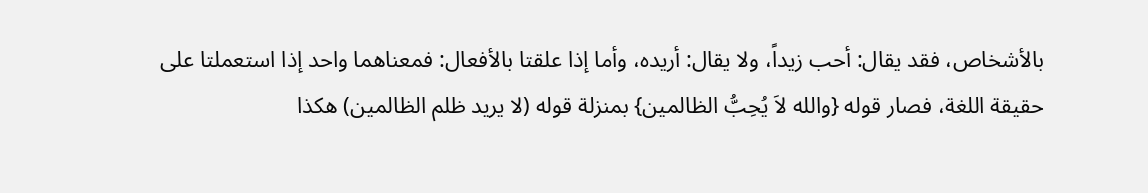بالأشخاص، فقد يقال: أحب زيداً، ولا يقال: أريده، وأما إذا علقتا بالأفعال: فمعناهما واحد إذا استعملتا على حقيقة اللغة، فصار قوله {والله لاَ يُحِبُّ الظالمين} بمنزلة قوله (لا يريد ظلم الظالمين) هكذا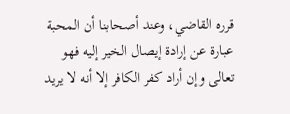قرره القاضي، وعند أصحابنا أن المحبة عبارة عن إرادة إيصال الخير إليه فهو تعالى وإن أراد كفر الكافر إلا أنه لا يريد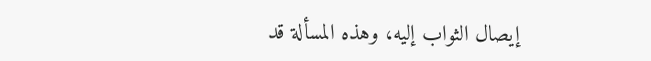إيصال الثواب إليه، وهذه المسألة قد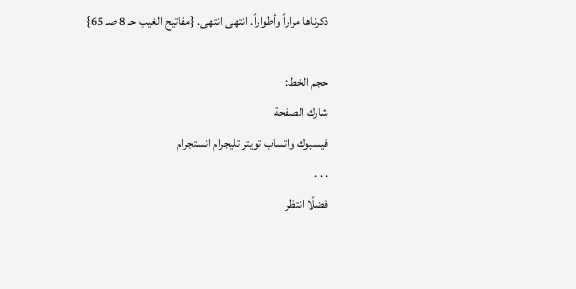ذكرناها مراراً وأطواراً. انتهى انتهى. {مفاتيح الغيب حـ 8 صـ 65}

حجم الخط:
شارك الصفحة
فيسبوك واتساب تويتر تليجرام انستجرام
. . .
فضلًا انتظر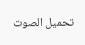تحميل الصوت